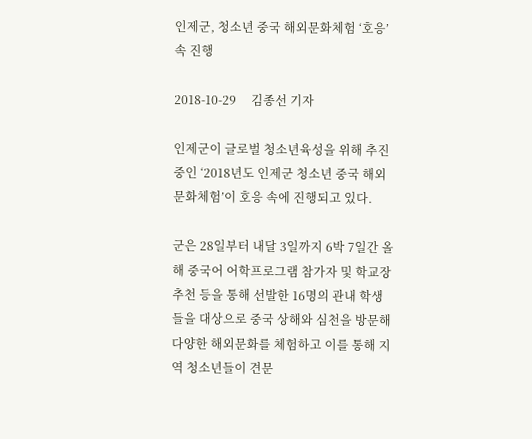인제군, 청소년 중국 해외문화체험 ‘호응’ 속 진행

2018-10-29     김종선 기자

인제군이 글로벌 청소년육성을 위해 추진 중인 ‘2018년도 인제군 청소년 중국 해외문화체험’이 호응 속에 진행되고 있다.

군은 28일부터 내달 3일까지 6박 7일간 올해 중국어 어학프로그램 참가자 및 학교장 추천 등을 통해 선발한 16명의 관내 학생들을 대상으로 중국 상해와 심천을 방문해 다양한 해외문화를 체험하고 이를 통해 지역 청소년들이 견문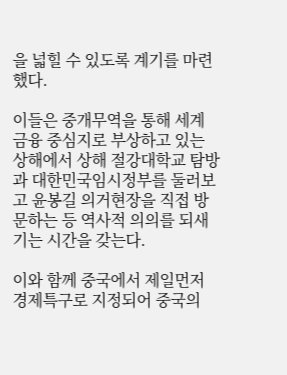을 넓힐 수 있도록 계기를 마련했다.

이들은 중개무역을 통해 세계 금융 중심지로 부상하고 있는 상해에서 상해 절강대학교 탐방과 대한민국임시정부를 둘러보고 윤봉길 의거현장을 직접 방문하는 등 역사적 의의를 되새기는 시간을 갖는다.

이와 함께 중국에서 제일먼저 경제특구로 지정되어 중국의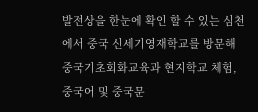발전상을 한눈에 확인 할 수 있는 심천에서 중국 신세기영재학교를 방문해 중국기초회화교육과 현지학교 체험, 중국어 및 중국문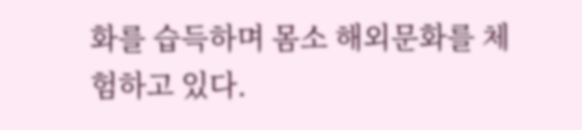화를 습득하며 몸소 해외문화를 체험하고 있다.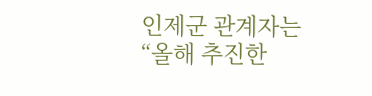인제군 관계자는 “올해 추진한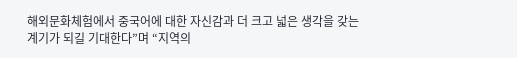해외문화체험에서 중국어에 대한 자신감과 더 크고 넓은 생각을 갖는 계기가 되길 기대한다”며 “지역의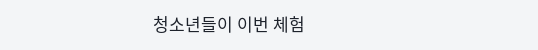청소년들이 이번 체험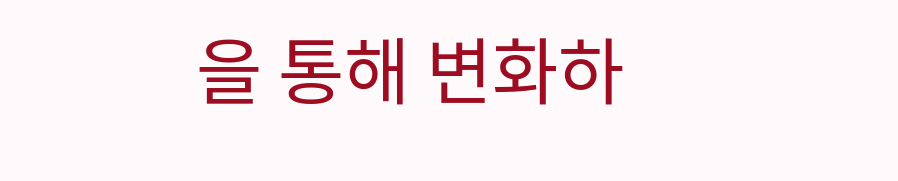을 통해 변화하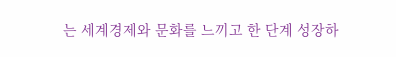는 세계경제와 문화를 느끼고 한 단계 성장하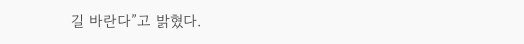길 바란다”고 밝혔다.